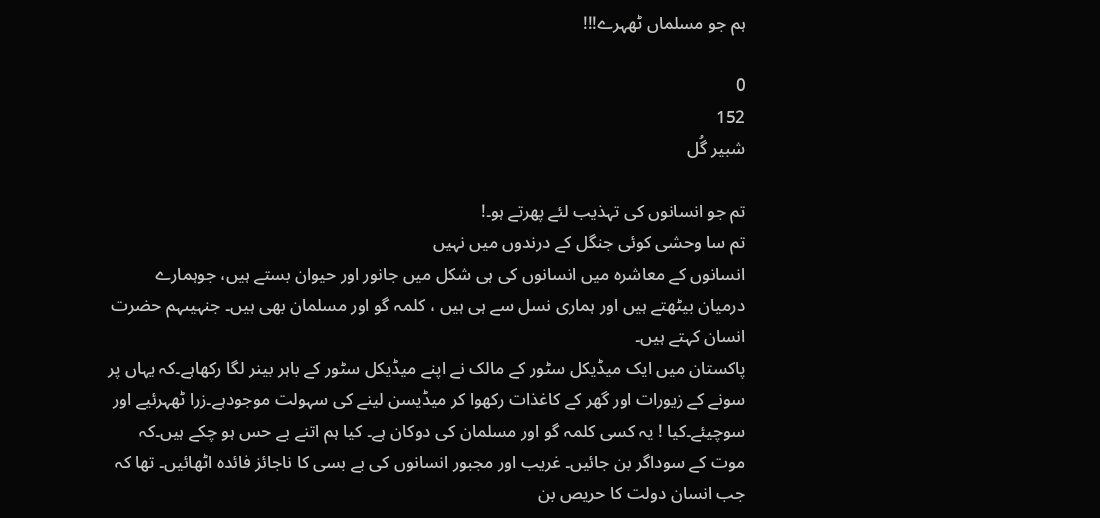ہم جو مسلماں ٹھہرے!!!

0
152
شبیر گُل

تم جو انسانوں کی تہذیب لئے پھرتے ہو۔!
تم سا وحشی کوئی جنگل کے درندوں میں نہیں
انسانوں کے معاشرہ میں انسانوں کی ہی شکل میں جانور اور حیوان بستے ہیں، جوہمارے درمیان بیٹھتے ہیں اور ہماری نسل سے ہی ہیں ، کلمہ گو اور مسلمان بھی ہیں۔ جنہیںہم حضرت انسان کہتے ہیں۔
پاکستان میں ایک میڈیکل سٹور کے مالک نے اپنے میڈیکل سٹور کے باہر بینر لگا رکھاہے۔کہ یہاں پر سونے کے زیورات اور گھر کے کاغذات رکھوا کر میڈیسن لینے کی سہولت موجودہے۔زرا ٹھہرئیے اور سوچیئے۔کیا ! یہ کسی کلمہ گو اور مسلمان کی دوکان ہے۔ کیا ہم اتنے بے حس ہو چکے ہیں۔کہ موت کے سوداگر بن جائیں۔ غریب اور مجبور انسانوں کی بے بسی کا ناجائز فائدہ اٹھائیں۔ تھا کہ جب انسان دولت کا حریص بن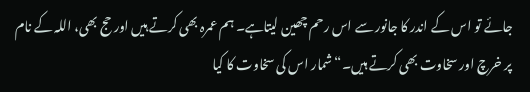جائے تو اس کے اندر کا جانور سے اس رحم چھین لیتاہے۔ ہم عمرہ بھی کرتے ہیں اور حج بھی، اللہ کے نام پر خرچ اور سخاوت بھی کرتے ہیں۔“شمار اس کی سخاوت کا کیا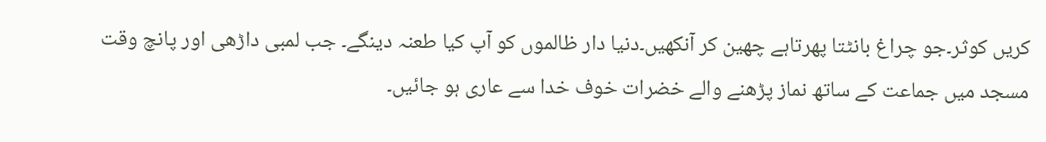کریں کوثر۔جو چراغ بانٹتا پھرتاہے چھین کر آنکھیں۔دنیا دار ظالموں کو آپ کیا طعنہ دینگے۔ جب لمبی داڑھی اور پانچ وقت مسجد میں جماعت کے ساتھ نماز پڑھنے والے خضرات خوف خدا سے عاری ہو جائیں۔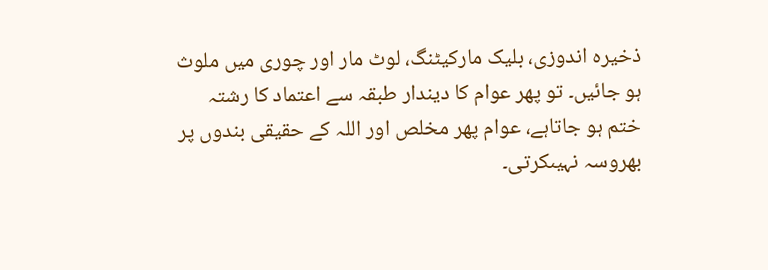ذخیرہ اندوزی، بلیک مارکیٹنگ، لوٹ مار اور چوری میں ملوث ہو جائیں۔ تو پھر عوام کا دیندار طبقہ سے اعتماد کا رشتہ ختم ہو جاتاہے، عوام پھر مخلص اور اللہ کے حقیقی بندوں پر بھروسہ نہیںکرتی۔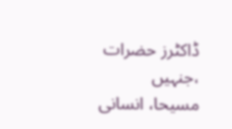ڈاکٹرز حضرات ،جنہیں مسیحا، انسانی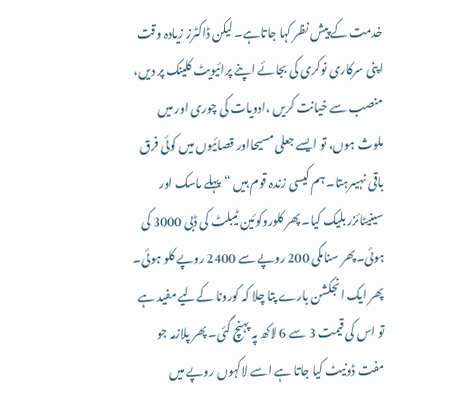خدمت کے پیش نظر کہا جاتاہے۔ لیکن ڈاکٹرز زیادہ وقت اپنی سرکاری نوکری کی بجائے اپنے پرائیویٹ کلینک پر دیں، منصب سے خیانت کریں ،ادویات کی چوری اور میں ملوث ہوں، تو ایسے جعلی مسیحااور قصائیوں میں کوئی فرق باقی نہیںرہتا۔ ہم کیسی زندہ قوم ہیں “پہلے ماسک اور سینیٹائزر بلیک کیا۔ پھر کلوروکوئین ٹیبلٹ کی ڈبی 3000 کی ہوئی۔پھر سنامکی 200 روپے سے 2400 روپے کلو ہوئی۔ پھر ایک انجکشن بارے پتا چلا کہ کورونا کےلیے مفید ہے تو اس کی قیمت 3 سے 6 لاکھ پہ پہنچ گئی۔ پھر پلازمہ جو مفت ڈونیٹ کیا جاتا ہے اسے لاکہوں روپے میں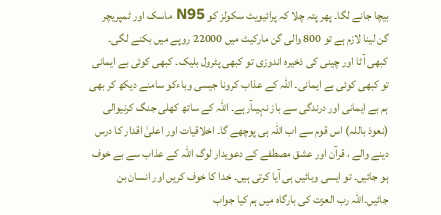بیچا جانے لگا۔ پھر پتہ چلا کہ پرائیویٹ سکولز کو N95 ماسک اور ٹمپریچر گن لینا لازم ہے تو 800 والی گن مارکیٹ میں 22000 روپے میں بکنے لگی۔ کبھی آٹا اور چینی کی ذخیرہ اندوزی تو کبھی پٹرول بلیک۔ کبھی کوئی بے ایمانی تو کبھی کوئی بے ایمانی۔ اللہ کے عذاب کرونا جیسی وباءکو سامنے دیکھ کر بھی ہم بے ایمانی اور درندگی سے باز نہیںآرہے۔ اللہ کے ساتھ کھلی جنگ کرنیوالی (نعوذ باللہ) اس قوم سے اب اللہ ہی پوچھے گا۔ اخلاقیات اور اعلیٰ اقدار کا درس دینے والے ، قرآن اور عشق مصطفے کے دعویدار لوگ اللہ کے عذاب سے بے خوف ہو جائیں۔ تو ایسی وبائیں ہی آیا کرتی ہیں۔ خدا کا خوف کریں اور انسان بن جائیں۔اللہ رب العزت کی بارگاہ میں ہم کیا جواب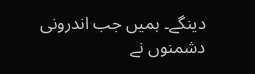دینگے۔ ہمیں جب اندرونی دشمنوں نے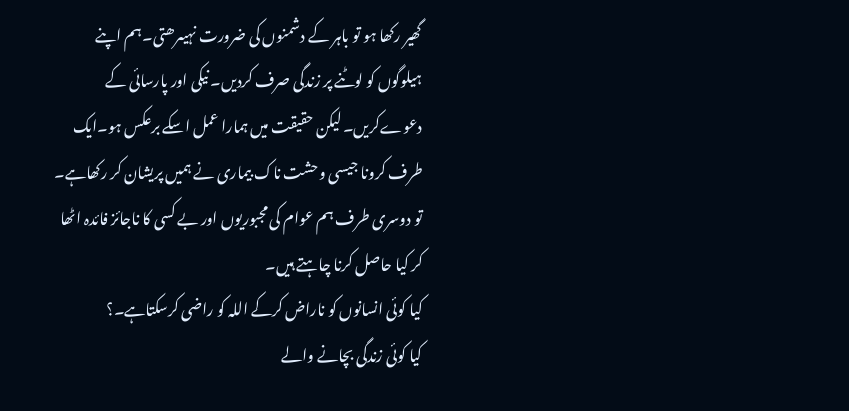گھیر رکھا ہو تو باہر کے دشمنوں کی ضرورت نہیںرھتی۔ہم اپنے ہیلوگوں کو لوٹنے پر زندگی صرف کردیں۔ نیکی اور پارسائی کے دعوےکریں۔ لیکن حقیقت میں ہمارا عمل اسکے برعکس ہو۔ایک طرف کرونا جیسی وحشت ناک بیماری نے ہمیں پریشان کر رکھاہے۔ تو دوسری طرف ہم عوام کی مجبوریوں اور بے کسی کا ناجائز فائدہ اٹھا کر کیا حاصل کرنا چاہتے ہیں۔
کیا کوئی انسانوں کو ناراض کرکے اللہ کو راضی کرسکتاہے۔؟
کیا کوئی زندگی بچانے والے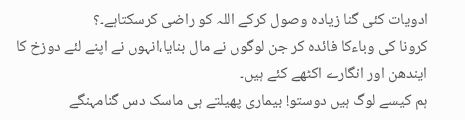ادویات کئی گنا زیادہ وصول کرکے اللہ کو راضی کرسکتاہے۔؟
کرونا کی وباءکا فائدہ کر جن لوگوں نے مال بنایا،انہوں نے اپنے لئے دوزخ کا ایندھن اور انگارے اکٹھے کئے ہیں۔
ہم کیسے لوگ ہیں دوستو! بیماری پھیلتے ہی ماسک دس گنامہنگے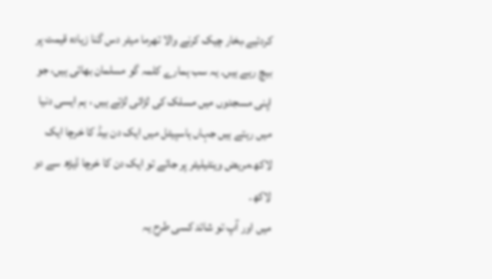کردئیے،بخار چیک کرنے والا تھرما میٹر دس گنا زیادہ قیمت پر بیچ رہے ہیں۔ یہ سب ہمارے کلمہ گو مسلمان بھائی ہیں، جو اپنی مسجدوں میں مسلک کی لڑائی لڑتے ہیں ، ہم ایسی دنیا میں رہتے ہیں جہاں ہاسپیٹل میں ایک دن بیڈ کا خرچا ایک لاکھ،مریض وینٹیلیٹر پر جائے تو ایک دن کا خرچا ڈیڑھ سے دو لاکھ۔
میں اور آپ تو شائد کسی طرح یہ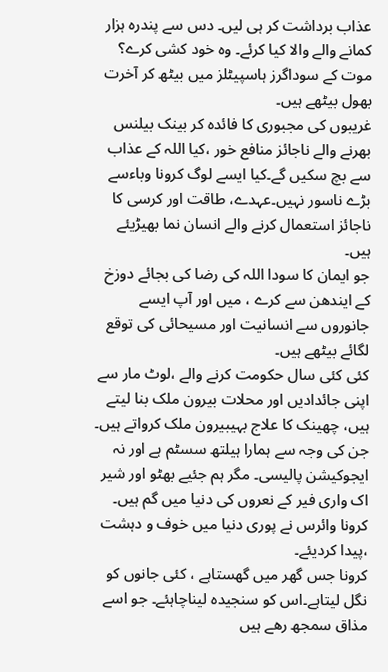عذاب برداشت کر ہی لیں۔ دس سے پندرہ ہزار کمانے والے والا کیا کرئے۔ وہ خود کشی کرے؟ موت کے سوداگرز ہاسپیٹلز میں بیٹھ کر آخرت بھول بیٹھے ہیں۔
غریبوں کی مجبوری کا فائدہ کر بینک بیلنس بھرنے والے ناجائز منافع خور ،کیا اللہ کے عذاب سے بچ سکیں گے۔کیا ایسے لوگ کرونا وباءسے بڑے ناسور نہیں۔عہدے، طاقت اور کرسی کا ناجائز استعمال کرنے والے انسان نما بھیڑیئے ہیں۔
جو ایمان کا سودا اللہ کی رضا کی بجائے دوزخ کے ایندھن سے کرے ، میں اور آپ ایسے جانوروں سے انسانیت اور مسیحائی کی توقع لگائے بیٹھے ہیں۔
کئی کئی سال حکومت کرنے والے ،لوٹ مار سے اپنی جائدادیں اور محلات بیرون ملک بنا لیتے ہیں، چھینک کا علاج بہیبیرون ملک کرواتے ہیں۔ جن کی وجہ سے ہمارا ہیلتھ سسٹم ہے اور نہ ایجوکیشن پالیسی۔ مگر ہم جئیے بھٹو اور شیر اک واری فیر کے نعروں کی دنیا میں گم ہیں۔
کرونا وائرس نے پوری دنیا میں خوف و دہشت ،پیدا کردیئے۔
کرونا جس گھر میں گھستاہے ، کئی جانوں کو نگل لیتاہے۔اس کو سنجیدہ لیناچاہئے۔ جو اسے مذاق سمجھ رھے ہیں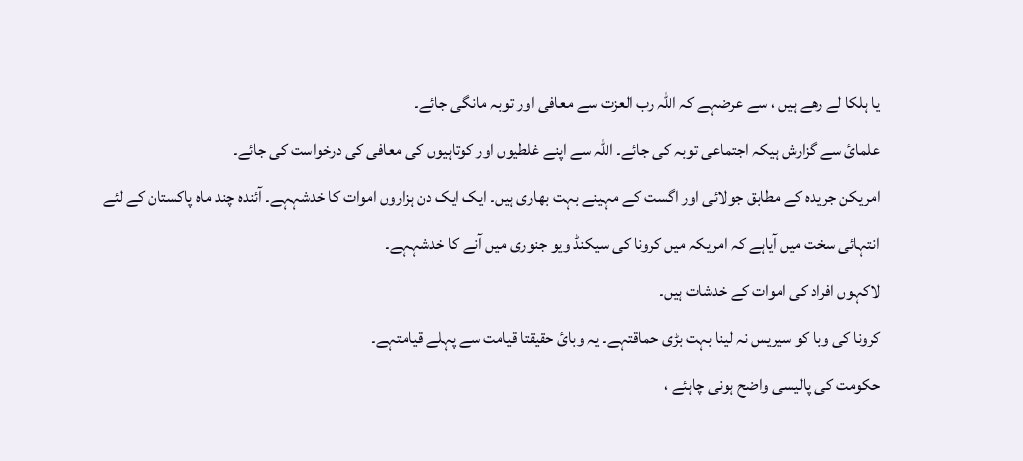یا ہلکا لے رھے ہیں ، سے عرضہے کہ اللہ رب العزت سے معافی اور توبہ مانگی جائے۔
علمائ سے گزارش ہیکہ اجتماعی توبہ کی جائے۔ اللہ سے اپنے غلطیوں اور کوتاہیوں کی معافی کی درخواست کی جائے۔
امریکن جریدہ کے مطابق جولائی اور اگست کے مہینے بہت بھاری ہیں۔ ایک ایک دن ہزاروں اموات کا خدشہہے۔ آئندہ چند ماہ پاکستان کے لئے انتہائی سخت میں آیاہے کہ امریکہ میں کرونا کی سیکنڈ ویو جنوری میں آنے کا خدشہہے۔
لاکہوں افراد کی اموات کے خدشات ہیں۔
کرونا کی وبا کو سیریس نہ لینا بہت بڑی حماقتہے۔ یہ وبائ حقیقتا قیامت سے پہلے قیامتہے۔
حکومت کی پالیسی واضح ہونی چاہئے ،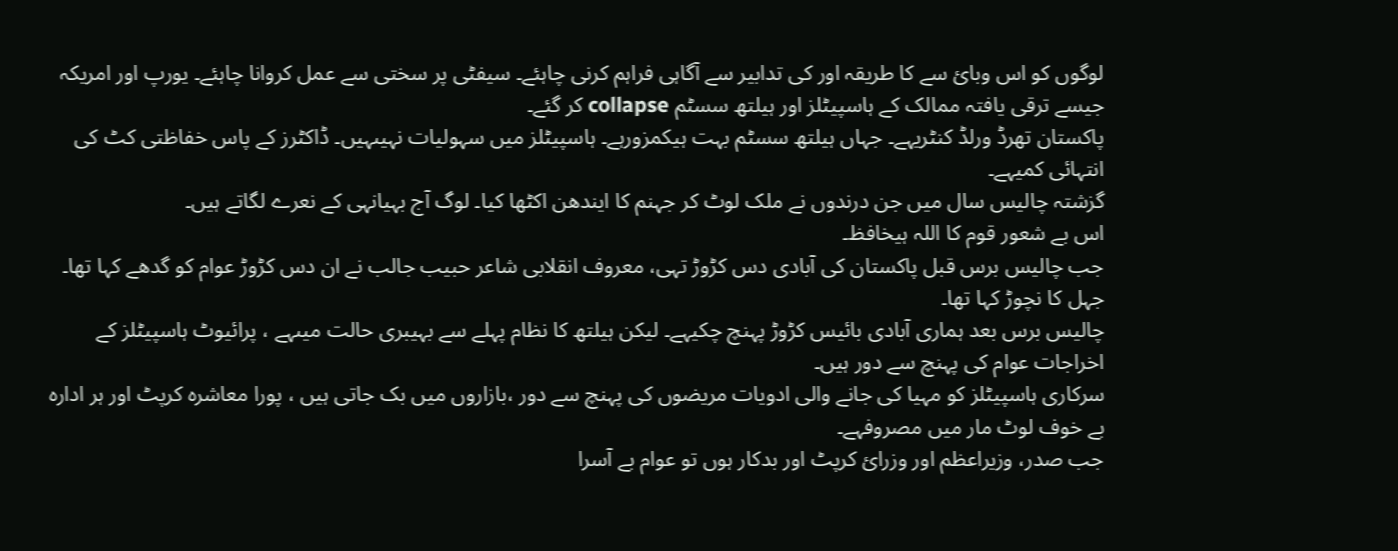لوگوں کو اس وبائ سے کا طریقہ اور کی تدابیر سے آگاہی فراہم کرنی چاہئے۔ سیفٹی پر سختی سے عمل کروانا چاہئے۔ یورپ اور امریکہ جیسے ترقی یافتہ ممالک کے ہاسپیٹلز اور ہیلتھ سسٹم collapse کر گئے۔
پاکستان تھرڈ ورلڈ کنٹریہے۔ جہاں ہیلتھ سسٹم بہت ہیکمزورہے۔ ہاسپیٹلز میں سہولیات نہیںہیں۔ ڈاکٹرز کے پاس خفاظتی کٹ کی انتہائی کمیہے۔
گزشتہ چالیس سال میں جن درندوں نے ملک لوٹ کر جہنم کا ایندھن اکٹھا کیا۔ لوگ آج بہیانہی کے نعرے لگاتے ہیں۔
اس بے شعور قوم کا اللہ ہیخافظ۔
جب چالیس برس قبل پاکستان کی آبادی دس کڑوڑ تہی، معروف انقلابی شاعر حبیب جالب نے ان دس کڑوڑ عوام کو گدھے کہا تھا۔ جہل کا نچوڑ کہا تھا۔
چالیس برس بعد ہماری آبادی بائیس کڑوڑ پہنچ چکیہے۔ لیکن ہیلتھ کا نظام پہلے سے بہیبری حالت میںہے ، پرائیوٹ ہاسپیٹلز کے اخراجات عوام کی پہنچ سے دور ہیں۔
سرکاری ہاسپیٹلز کو مہیا کی جانے والی ادویات مریضوں کی پہنچ سے دور ،بازاروں میں بک جاتی ہیں ، پورا معاشرہ کرپٹ اور ہر ادارہ بے خوف لوٹ مار میں مصروفہے۔
جب صدر، وزیراعظم اور وزرائ کرپٹ اور بدکار ہوں تو عوام بے آسرا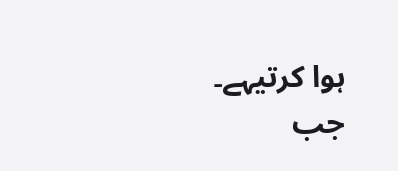ہوا کرتیہے۔
جب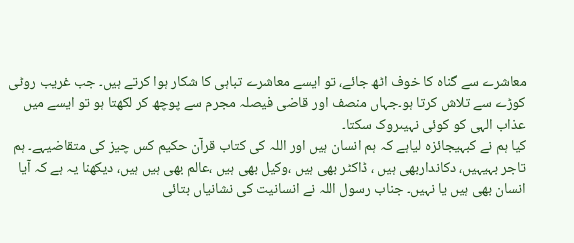معاشرے سے گناہ کا خوف اٹھ جائے، تو ایسے معاشرے تباہی کا شکار ہوا کرتے ہیں۔ جب غریب روٹی کوڑے سے تلاش کرتا ہو۔جہاں منصف اور قاضی فیصلہ مجرم سے پوچھ کر لکھتا ہو تو ایسے میں عذاب الہی کو کوئی نہیںروک سکتا۔
کیا ہم نے کبہیجائزہ لیاہے کہ ہم انسان ہیں اور اللہ کی کتاب قرآن حکیم کس چیز کی متقاضیہے۔ ہم تاجر بہیہیں، دکانداربھی ہیں ، ڈاکٹر بھی ہیں ،وکیل بھی ہیں ،عالم بھی ہیں ہیں، دیکھنا یہ ہے کہ آیا انسان بھی ہیں یا نہیں۔ جناب رسول اللہ نے انسانیت کی نشانیاں بتائی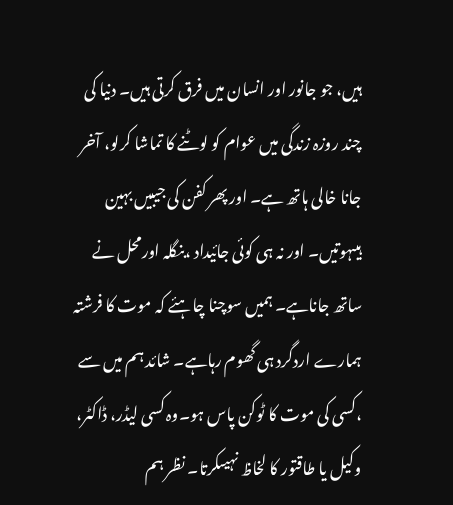ہیں، جو جانور اور انسان میں فرق کرتی ہیں۔ دنیا کی چند روزہ زندگی میں عوام کو لوٹنے کا تماشا کرلو، آخر جانا خالی ہاتھ ہے۔ اور پھر کفن کی جیبیں بہین ہیںہوتیں۔ اور نہ ہی کوئی جائیداد ،بنگلہ اورمحل نے ساتھ جاناہے۔ ہمیں سوچنا چاہئے کہ موت کا فرشتہ ہمارے اردگرد ہی گھوم رہاہے۔ شائد ہم میں سے ،کسی کی موت کا ٹوکن پاس ہو۔وہ کسی لیڈر، ڈاکٹر، وکیل یا طاقتور کا لخاظ نہیںکرتا۔ نظر ہم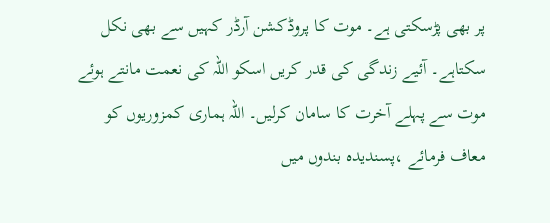پر بھی پڑسکتی ہے۔ موت کا پروڈکشن آرڈر کہیں سے بھی نکل سکتاہے۔ آئیے زندگی کی قدر کریں اسکو اللہ کی نعمت مانتے ہوئے موت سے پہلے آخرت کا سامان کرلیں۔ اللہ ہماری کمزوریوں کو معاف فرمائے ،پسندیدہ بندوں میں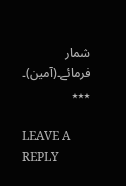شمار فرمائے۔(آمین)۔
٭٭٭

LEAVE A REPLY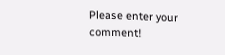Please enter your comment!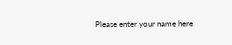Please enter your name here